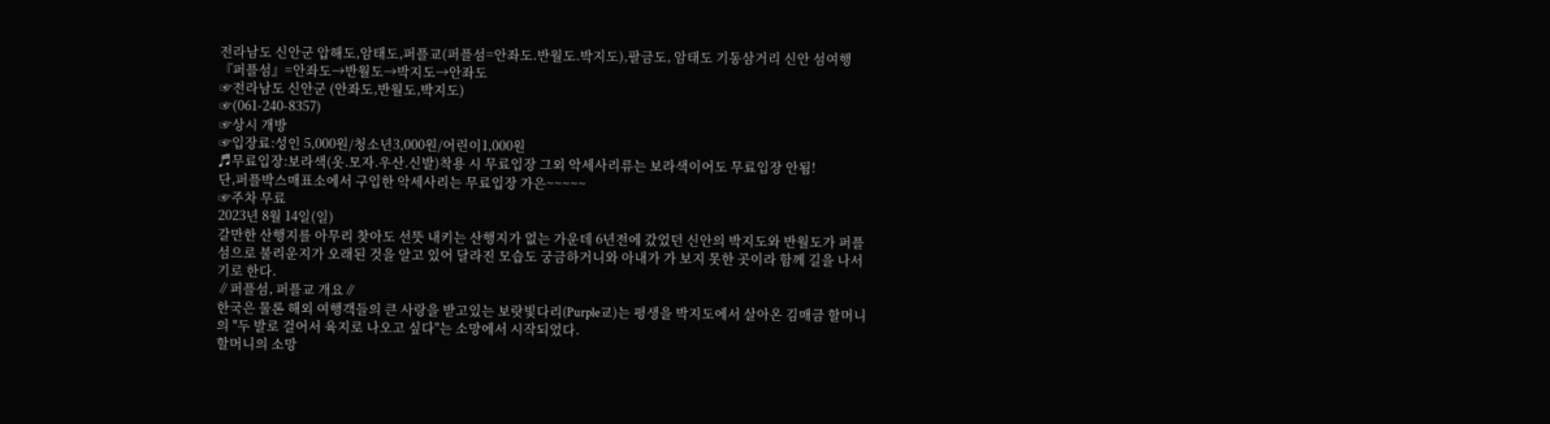전라남도 신안군 압해도,암태도,퍼플교(퍼플섬=안좌도.반월도.박지도),팔금도, 암태도 기동삼거리 신안 섬여행
『퍼플섬』=안좌도→반월도→박지도→안좌도
☞전라남도 신안군 (안좌도,반월도,박지도)
☞(061-240-8357)
☞상시 개방
☞입장료:성인 5,000원/청소년3,000원/어린이1,000원
♬무료입장:보라색(옷.모자.우산.신발)착용 시 무료입장 그외 악세사리류는 보라색이어도 무료입장 안됨!
단,퍼플박스매표소에서 구입한 악세사리는 무료입장 가은~~~~~
☞주차 무료
2023년 8월 14일(일)
갈만한 산행지를 아무리 찾아도 선뜻 내키는 산행지가 없는 가운데 6년전에 갔었던 신안의 박지도와 반월도가 퍼플섬으로 불리운지가 오래된 것을 알고 있어 달라진 모습도 궁금하거니와 아내가 가 보지 못한 곳이라 함께 길을 나서기로 한다.
∥퍼플섬, 퍼플교 개요∥
한국은 물론 해외 여행객들의 큰 사랑을 받고있는 보랏빛다리(Purple교)는 평생을 박지도에서 살아온 김매금 할머니의 "두 발로 걸어서 육지로 나오고 싶다"는 소망에서 시작되었다.
할머니의 소망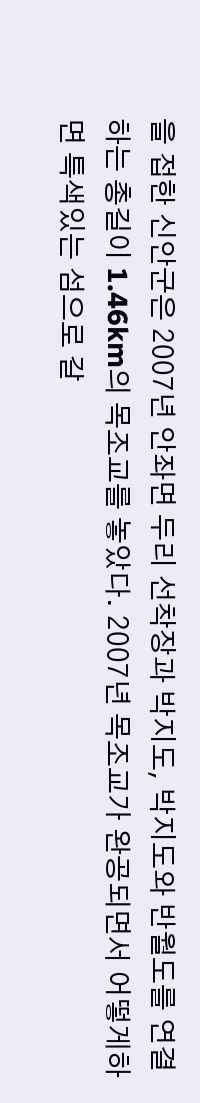을 접한 신안군은 2007년 안좌면 두리 선착장과 박지도, 박지도와 반월도를 연결하는 총길이 1.46km의 목조교를 놓았다. 2007년 목조교가 완공되면서 어떻게하면 특색있는 섬으로 갈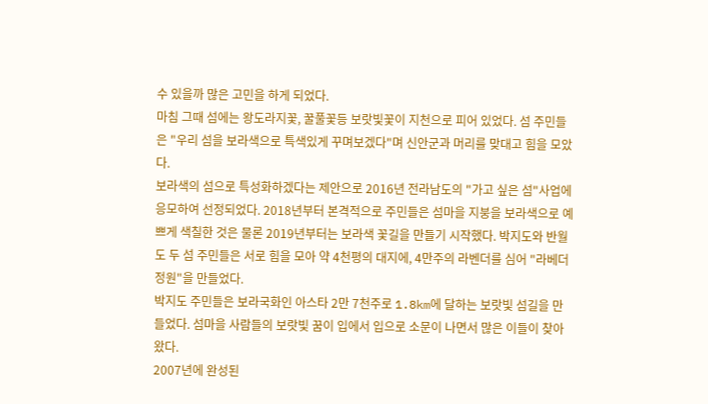수 있을까 많은 고민을 하게 되었다.
마침 그때 섬에는 왕도라지꽃, 꿀풀꽃등 보랏빛꽃이 지천으로 피어 있었다. 섬 주민들은 "우리 섬을 보라색으로 특색있게 꾸며보겠다"며 신안군과 머리를 맞대고 힘을 모았다.
보라색의 섬으로 특성화하겠다는 제안으로 2016년 전라남도의 "가고 싶은 섬"사업에 응모하여 선정되었다. 2018년부터 본격적으로 주민들은 섬마을 지붕을 보라색으로 예쁘게 색칠한 것은 물론 2019년부터는 보라색 꽃길을 만들기 시작했다. 박지도와 반월도 두 섬 주민들은 서로 힘을 모아 약 4천평의 대지에, 4만주의 라벤더를 심어 "라베더 정원"을 만들었다.
박지도 주민들은 보라국화인 아스타 2만 7천주로 1.8km에 달하는 보랏빛 섬길을 만들었다. 섬마을 사람들의 보랏빛 꿈이 입에서 입으로 소문이 나면서 많은 이들이 찾아왔다.
2007년에 완성된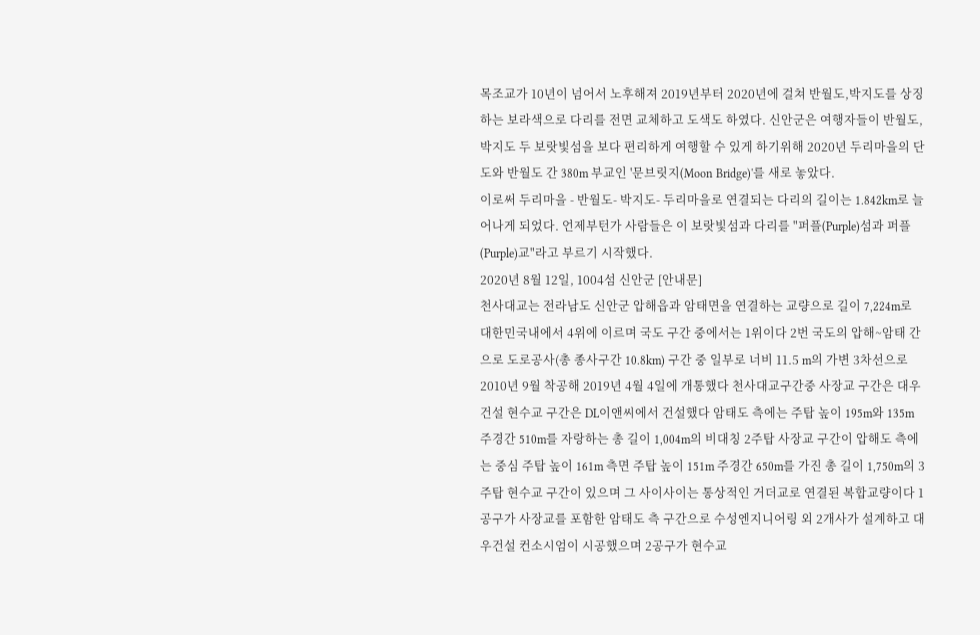목조교가 10년이 넘어서 노후해져 2019년부터 2020년에 걸쳐 반월도,박지도를 상징하는 보라색으로 다리를 전면 교체하고 도색도 하였다. 신안군은 여행자들이 반월도,박지도 두 보랏빛섬을 보다 편리하게 여행할 수 있게 하기위해 2020년 두리마을의 단도와 반월도 간 380m 부교인 '문브릿지(Moon Bridge)'를 새로 놓았다.
이로써 두리마을 - 반월도- 박지도- 두리마을로 연결되는 다리의 길이는 1.842km로 늘어나게 되었다. 언제부턴가 사람들은 이 보랏빛섬과 다리를 "퍼플(Purple)섬과 퍼플(Purple)교"라고 부르기 시작했다.
2020년 8월 12일, 1004섬 신안군 [안내문]
천사대교는 전라남도 신안군 압해읍과 암태면을 연결하는 교량으로 길이 7,224m로 대한민국내에서 4위에 이르며 국도 구간 중에서는 1위이다 2번 국도의 압해~암태 간으로 도로공사(총 종사구간 10.8km) 구간 중 일부로 너비 11.5 m의 가변 3차선으로 2010년 9월 착공해 2019년 4월 4일에 개통했다 천사대교구간중 사장교 구간은 대우건설 현수교 구간은 DL이앤씨에서 건설했다 암태도 측에는 주탑 높이 195m와 135m 주경간 510m를 자랑하는 총 길이 1,004m의 비대칭 2주탑 사장교 구간이 압해도 측에는 중심 주탑 높이 161m 측면 주탑 높이 151m 주경간 650m를 가진 총 길이 1,750m의 3주탑 현수교 구간이 있으며 그 사이사이는 통상적인 거더교로 연결된 복합교량이다 1공구가 사장교를 포함한 암태도 측 구간으로 수성엔지니어링 외 2개사가 설계하고 대우건설 컨소시엄이 시공했으며 2공구가 현수교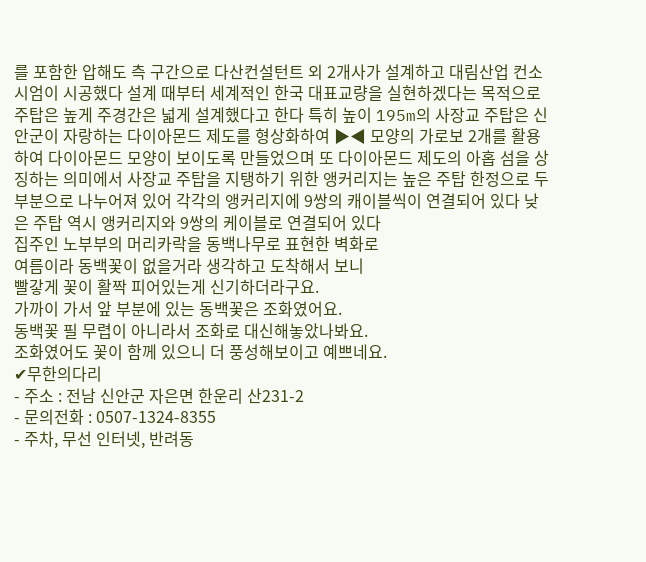를 포함한 압해도 측 구간으로 다산컨설턴트 외 2개사가 설계하고 대림산업 컨소시엄이 시공했다 설계 때부터 세계적인 한국 대표교량을 실현하겠다는 목적으로 주탑은 높게 주경간은 넓게 설계했다고 한다 특히 높이 195m의 사장교 주탑은 신안군이 자랑하는 다이아몬드 제도를 형상화하여 ▶◀ 모양의 가로보 2개를 활용하여 다이아몬드 모양이 보이도록 만들었으며 또 다이아몬드 제도의 아홉 섬을 상징하는 의미에서 사장교 주탑을 지탱하기 위한 앵커리지는 높은 주탑 한정으로 두 부분으로 나누어져 있어 각각의 앵커리지에 9쌍의 캐이블씩이 연결되어 있다 낮은 주탑 역시 앵커리지와 9쌍의 케이블로 연결되어 있다
집주인 노부부의 머리카락을 동백나무로 표현한 벽화로
여름이라 동백꽃이 없을거라 생각하고 도착해서 보니
빨갛게 꽃이 활짝 피어있는게 신기하더라구요.
가까이 가서 앞 부분에 있는 동백꽃은 조화였어요.
동백꽃 필 무렵이 아니라서 조화로 대신해놓았나봐요.
조화였어도 꽃이 함께 있으니 더 풍성해보이고 예쁘네요.
✔무한의다리
- 주소 : 전남 신안군 자은면 한운리 산231-2
- 문의전화 : 0507-1324-8355
- 주차, 무선 인터넷, 반려동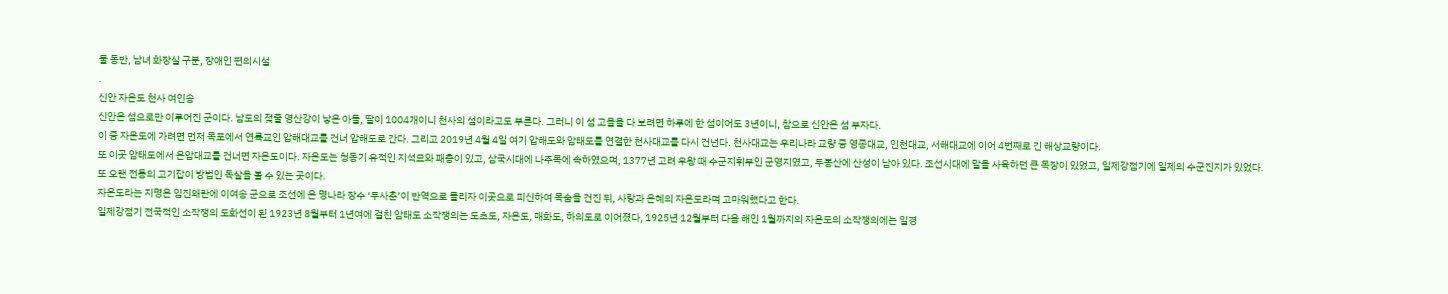물 동반, 남녀 화장실 구분, 장애인 편의시설
.
신안 자은도 천사 여인송
신안은 섬으로만 이루어진 군이다. 남도의 젖줄 영산강이 낳은 아들, 딸이 1004개이니 천사의 섬이라고도 부른다. 그러니 이 섬 고을을 다 보려면 하루에 한 섬이어도 3년이니, 참으로 신안은 섬 부자다.
이 중 자은도에 가려면 먼저 목포에서 연륙교인 압해대교를 건너 압해도로 간다. 그리고 2019년 4월 4일 여기 압해도와 암태도를 연결한 천사대교를 다시 건넌다. 천사대교는 우리나라 교량 중 영종대교, 인천대교, 서해대교에 이어 4번째로 긴 해상교량이다.
또 이곳 암태도에서 은암대교를 건너면 자은도이다. 자은도는 청동기 유적인 지석묘와 패총이 있고, 삼국시대에 나주목에 속하였으며, 1377년 고려 우왕 때 수군지휘부인 군영지였고, 두봉산에 산성이 남아 있다. 조선시대에 말을 사육하던 큰 목장이 있었고, 일제강점기에 일제의 수군진지가 있었다. 또 오랜 전통의 고기잡이 방법인 독살을 볼 수 있는 곳이다.
자은도라는 지명은 임진왜란에 이여송 군으로 조선에 온 명나라 장수 ‘두사춘’이 반역으로 몰리자 이곳으로 피신하여 목숨을 건진 뒤, 사랑과 은혜의 자은도라며 고마워했다고 한다.
일제강점기 전국적인 소작쟁의 도화선이 된 1923년 8월부터 1년여에 걸친 암태도 소작쟁의는 도초도, 자은도, 매화도, 하의도로 이어졌다, 1925년 12월부터 다음 해인 1월까지의 자은도의 소작쟁의에는 일경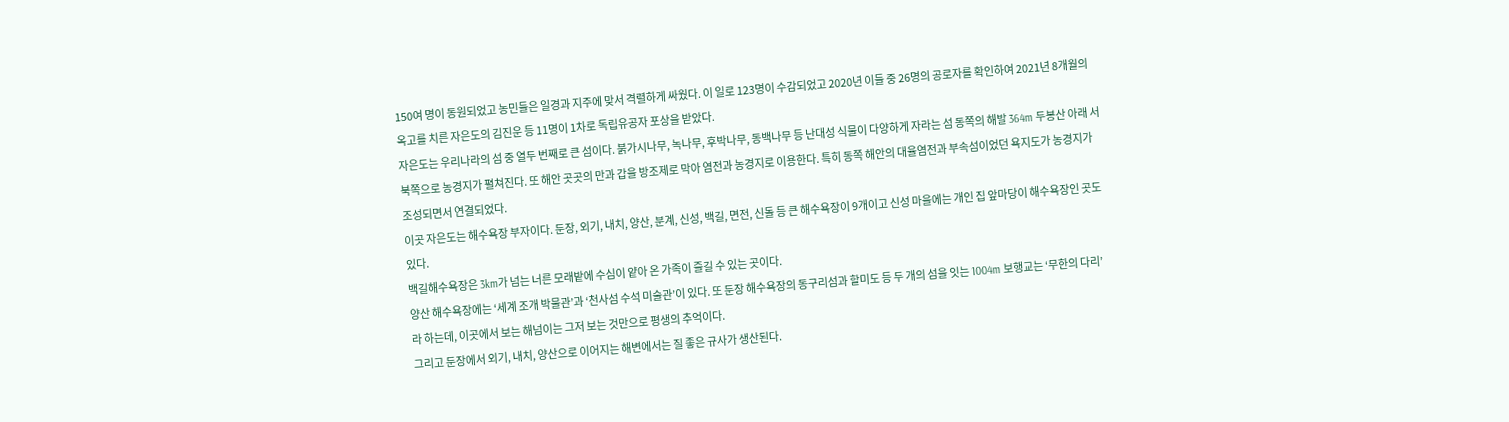150여 명이 동원되었고 농민들은 일경과 지주에 맞서 격렬하게 싸웠다. 이 일로 123명이 수감되었고 2020년 이들 중 26명의 공로자를 확인하여 2021년 8개월의 옥고를 치른 자은도의 김진운 등 11명이 1차로 독립유공자 포상을 받았다.
자은도는 우리나라의 섬 중 열두 번째로 큰 섬이다. 붉가시나무, 녹나무, 후박나무, 동백나무 등 난대성 식물이 다양하게 자라는 섬 동쪽의 해발 364m 두봉산 아래 서북쪽으로 농경지가 펼쳐진다. 또 해안 곳곳의 만과 갑을 방조제로 막아 염전과 농경지로 이용한다. 특히 동쪽 해안의 대율염전과 부속섬이었던 욕지도가 농경지가 조성되면서 연결되었다.
이곳 자은도는 해수욕장 부자이다. 둔장, 외기, 내치, 양산, 분계, 신성, 백길, 면전, 신돌 등 큰 해수욕장이 9개이고 신성 마을에는 개인 집 앞마당이 해수욕장인 곳도 있다.
백길해수욕장은 3km가 넘는 너른 모래밭에 수심이 얕아 온 가족이 즐길 수 있는 곳이다.
양산 해수욕장에는 ‘세계 조개 박물관’과 ‘천사섬 수석 미술관’이 있다. 또 둔장 해수욕장의 동구리섬과 할미도 등 두 개의 섬을 잇는 1004m 보행교는 ‘무한의 다리’라 하는데, 이곳에서 보는 해넘이는 그저 보는 것만으로 평생의 추억이다.
그리고 둔장에서 외기, 내치, 양산으로 이어지는 해변에서는 질 좋은 규사가 생산된다.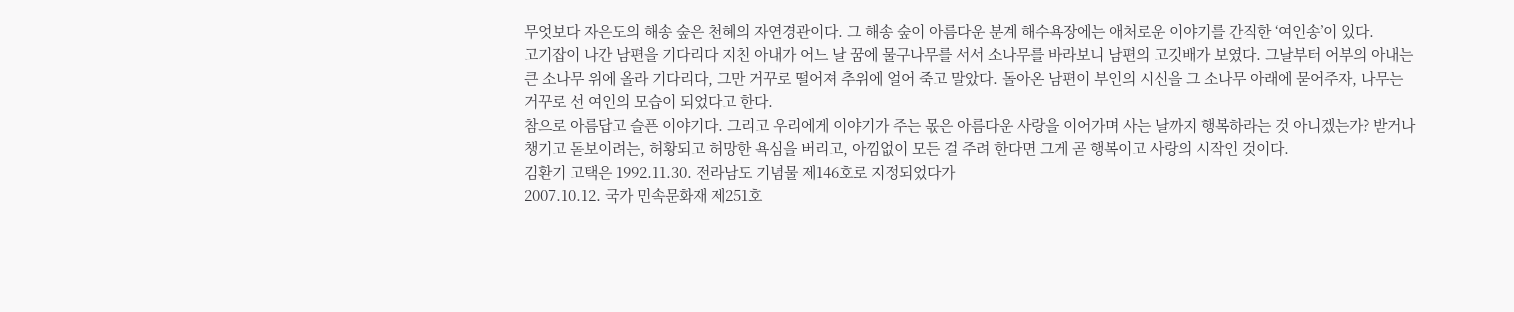무엇보다 자은도의 해송 숲은 천혜의 자연경관이다. 그 해송 숲이 아름다운 분계 해수욕장에는 애처로운 이야기를 간직한 ‘여인송’이 있다.
고기잡이 나간 남편을 기다리다 지친 아내가 어느 날 꿈에 물구나무를 서서 소나무를 바라보니 남편의 고깃배가 보였다. 그날부터 어부의 아내는 큰 소나무 위에 올라 기다리다, 그만 거꾸로 떨어져 추위에 얼어 죽고 말았다. 돌아온 남편이 부인의 시신을 그 소나무 아래에 묻어주자, 나무는 거꾸로 선 여인의 모습이 되었다고 한다.
참으로 아름답고 슬픈 이야기다. 그리고 우리에게 이야기가 주는 몫은 아름다운 사랑을 이어가며 사는 날까지 행복하라는 것 아니겠는가? 받거나 챙기고 돋보이려는, 허황되고 허망한 욕심을 버리고, 아낌없이 모든 걸 주려 한다면 그게 곧 행복이고 사랑의 시작인 것이다.
김환기 고택은 1992.11.30. 전라남도 기념물 제146호로 지정되었다가
2007.10.12. 국가 민속문화재 제251호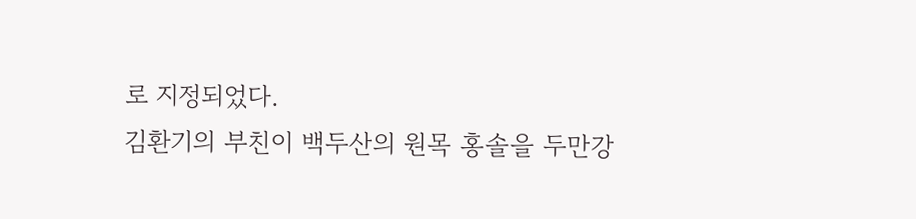로 지정되었다.
김환기의 부친이 백두산의 원목 홍솔을 두만강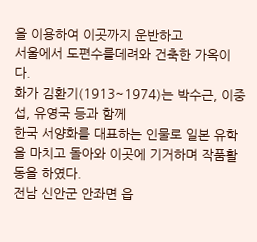을 이용하여 이곳까지 운반하고
서울에서 도편수를데려와 건축한 가옥이다.
화가 김환기(1913~1974)는 박수근, 이중섭, 유영국 등과 함께
한국 서양화를 대표하는 인물로 일본 유학을 마치고 돌아와 이곳에 기거하며 작품활동을 하였다.
전남 신안군 안좌면 읍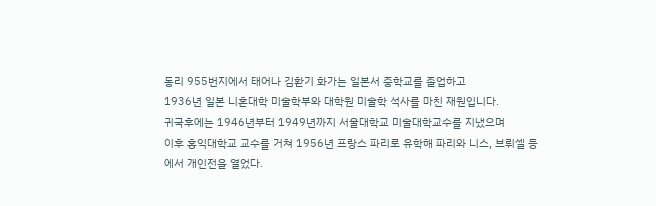동리 955번지에서 태어나 김환기 화가는 일본서 중학교를 졸업하고
1936년 일본 니혼대학 미술학부와 대학원 미술학 석사를 마친 재원입니다.
귀국후에는 1946년부터 1949년까지 서울대학교 미술대학교수를 지냈으며
이후 홍익대학교 교수를 거쳐 1956년 프랑스 파리로 유학해 파리와 니스, 브뤼셀 등에서 개인전을 열었다.